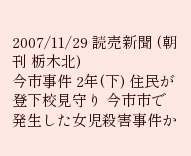2007/11/29 読売新聞 (朝刊 栃木北)
今市事件 2年(下) 住民が登下校見守り 今市市で発生した女児殺害事件か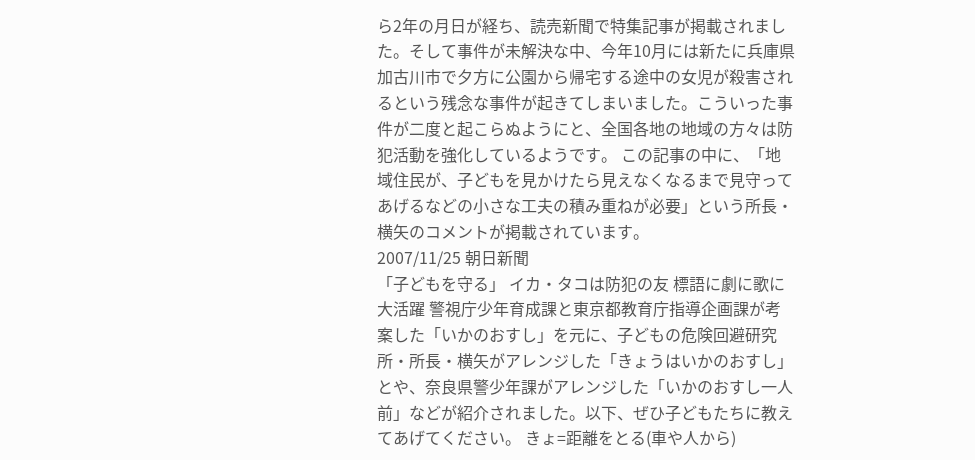ら2年の月日が経ち、読売新聞で特集記事が掲載されました。そして事件が未解決な中、今年10月には新たに兵庫県加古川市で夕方に公園から帰宅する途中の女児が殺害されるという残念な事件が起きてしまいました。こういった事件が二度と起こらぬようにと、全国各地の地域の方々は防犯活動を強化しているようです。 この記事の中に、「地域住民が、子どもを見かけたら見えなくなるまで見守ってあげるなどの小さな工夫の積み重ねが必要」という所長・横矢のコメントが掲載されています。
2007/11/25 朝日新聞
「子どもを守る」 イカ・タコは防犯の友 標語に劇に歌に大活躍 警視庁少年育成課と東京都教育庁指導企画課が考案した「いかのおすし」を元に、子どもの危険回避研究所・所長・横矢がアレンジした「きょうはいかのおすし」とや、奈良県警少年課がアレンジした「いかのおすし一人前」などが紹介されました。以下、ぜひ子どもたちに教えてあげてください。 きょ=距離をとる(車や人から)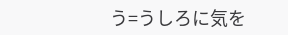う=うしろに気を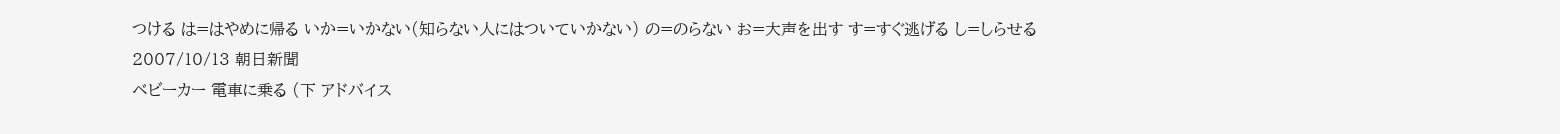つける は=はやめに帰る いか=いかない(知らない人にはついていかない) の=のらない お=大声を出す す=すぐ逃げる し=しらせる
2007/10/13 朝日新聞
ベビーカー 電車に乗る (下 アドバイス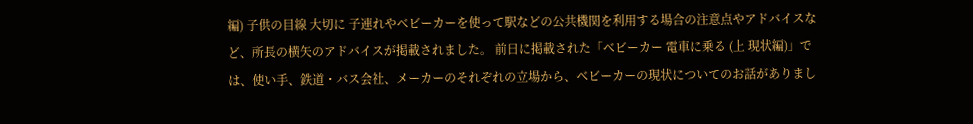編) 子供の目線 大切に 子連れやベビーカーを使って駅などの公共機関を利用する場合の注意点やアドバイスなど、所長の横矢のアドバイスが掲載されました。 前日に掲載された「ベビーカー 電車に乗る (上 現状編)」では、使い手、鉄道・バス会社、メーカーのそれぞれの立場から、ベビーカーの現状についてのお話がありまし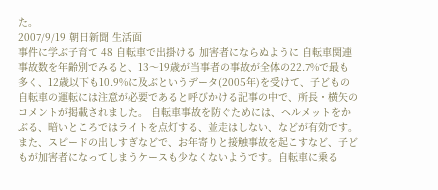た。
2007/9/19 朝日新聞 生活面
事件に学ぶ子育て 48 自転車で出掛ける 加害者にならぬように 自転車関連事故数を年齢別でみると、13〜19歳が当事者の事故が全体の22.7%で最も多く、12歳以下も10.9%に及ぶというデータ(2005年)を受けて、子どもの自転車の運転には注意が必要であると呼びかける記事の中で、所長・横矢のコメントが掲載されました。 自転車事故を防ぐためには、ヘルメットをかぶる、暗いところではライトを点灯する、並走はしない、などが有効です。 また、スピードの出しすぎなどで、お年寄りと接触事故を起こすなど、子どもが加害者になってしまうケースも少なくないようです。自転車に乗る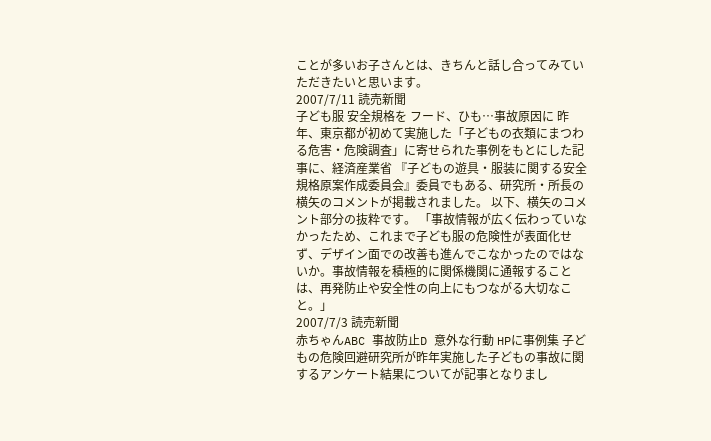ことが多いお子さんとは、きちんと話し合ってみていただきたいと思います。
2007/7/11 読売新聞
子ども服 安全規格を フード、ひも…事故原因に 昨年、東京都が初めて実施した「子どもの衣類にまつわる危害・危険調査」に寄せられた事例をもとにした記事に、経済産業省 『子どもの遊具・服装に関する安全規格原案作成委員会』委員でもある、研究所・所長の横矢のコメントが掲載されました。 以下、横矢のコメント部分の抜粋です。 「事故情報が広く伝わっていなかったため、これまで子ども服の危険性が表面化せず、デザイン面での改善も進んでこなかったのではないか。事故情報を積極的に関係機関に通報することは、再発防止や安全性の向上にもつながる大切なこと。」
2007/7/3 読売新聞
赤ちゃんABC 事故防止D 意外な行動 HPに事例集 子どもの危険回避研究所が昨年実施した子どもの事故に関するアンケート結果についてが記事となりまし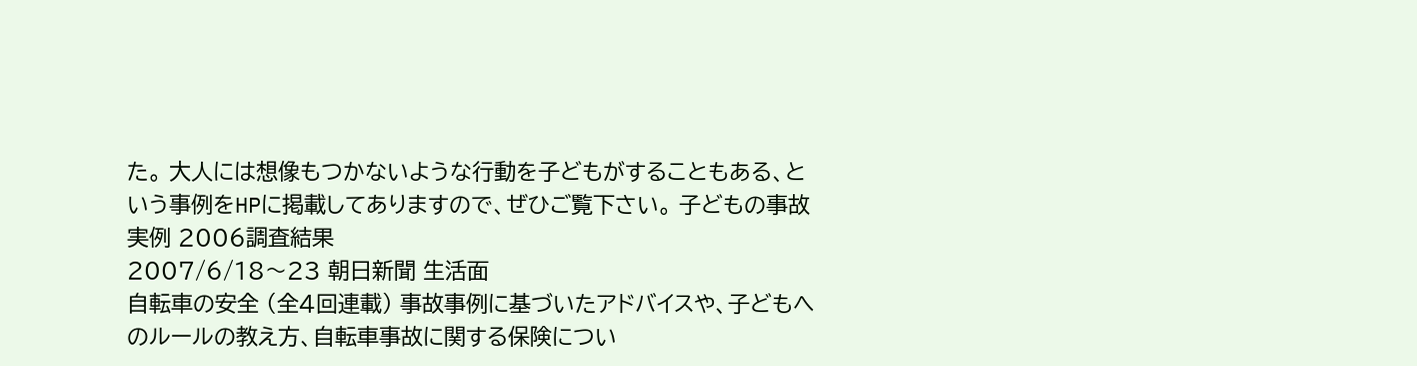た。 大人には想像もつかないような行動を子どもがすることもある、という事例をHPに掲載してありますので、ぜひご覧下さい。 子どもの事故実例 2006調査結果
2007/6/18〜23 朝日新聞 生活面
自転車の安全 (全4回連載) 事故事例に基づいたアドバイスや、子どもへのルールの教え方、自転車事故に関する保険につい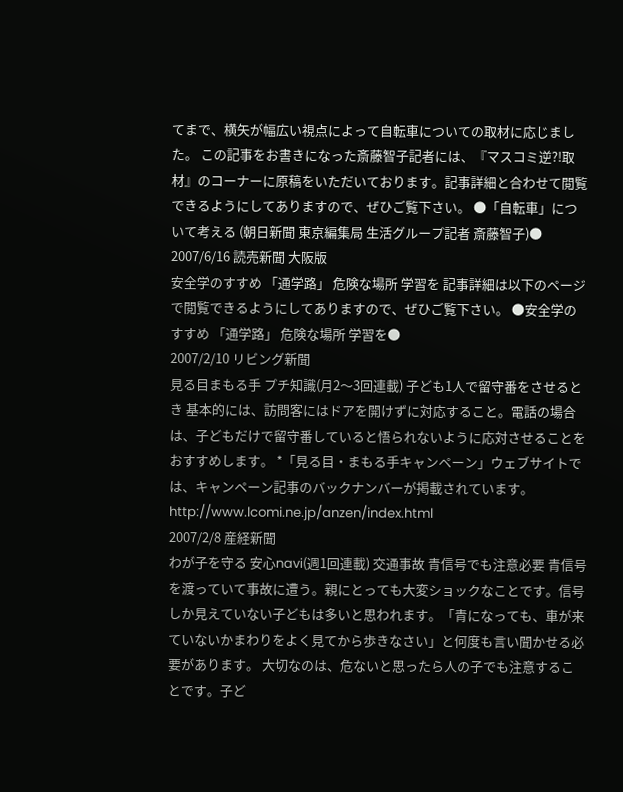てまで、横矢が幅広い視点によって自転車についての取材に応じました。 この記事をお書きになった斎藤智子記者には、『マスコミ逆?!取材』のコーナーに原稿をいただいております。記事詳細と合わせて閲覧できるようにしてありますので、ぜひご覧下さい。 ●「自転車」について考える (朝日新聞 東京編集局 生活グループ記者 斎藤智子)●
2007/6/16 読売新聞 大阪版
安全学のすすめ 「通学路」 危険な場所 学習を 記事詳細は以下のページで閲覧できるようにしてありますので、ぜひご覧下さい。 ●安全学のすすめ 「通学路」 危険な場所 学習を●
2007/2/10 リビング新聞
見る目まもる手 プチ知識(月2〜3回連載) 子ども1人で留守番をさせるとき 基本的には、訪問客にはドアを開けずに対応すること。電話の場合は、子どもだけで留守番していると悟られないように応対させることをおすすめします。 *「見る目・まもる手キャンペーン」ウェブサイトでは、キャンペーン記事のバックナンバーが掲載されています。 http://www.lcomi.ne.jp/anzen/index.html
2007/2/8 産経新聞
わが子を守る 安心navi(週1回連載) 交通事故 青信号でも注意必要 青信号を渡っていて事故に遭う。親にとっても大変ショックなことです。信号しか見えていない子どもは多いと思われます。「青になっても、車が来ていないかまわりをよく見てから歩きなさい」と何度も言い聞かせる必要があります。 大切なのは、危ないと思ったら人の子でも注意することです。子ど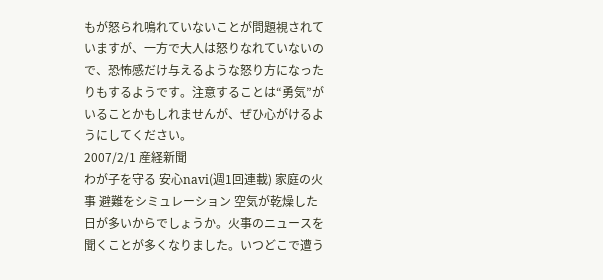もが怒られ鳴れていないことが問題視されていますが、一方で大人は怒りなれていないので、恐怖感だけ与えるような怒り方になったりもするようです。注意することは“勇気”がいることかもしれませんが、ぜひ心がけるようにしてください。
2007/2/1 産経新聞
わが子を守る 安心navi(週1回連載) 家庭の火事 避難をシミュレーション 空気が乾燥した日が多いからでしょうか。火事のニュースを聞くことが多くなりました。いつどこで遭う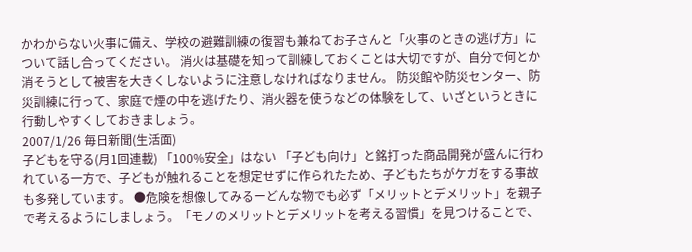かわからない火事に備え、学校の避難訓練の復習も兼ねてお子さんと「火事のときの逃げ方」について話し合ってください。 消火は基礎を知って訓練しておくことは大切ですが、自分で何とか消そうとして被害を大きくしないように注意しなければなりません。 防災館や防災センター、防災訓練に行って、家庭で煙の中を逃げたり、消火器を使うなどの体験をして、いざというときに行動しやすくしておきましょう。
2007/1/26 毎日新聞(生活面)
子どもを守る(月1回連載) 「100%安全」はない 「子ども向け」と銘打った商品開発が盛んに行われている一方で、子どもが触れることを想定せずに作られたため、子どもたちがケガをする事故も多発しています。 ●危険を想像してみるーどんな物でも必ず「メリットとデメリット」を親子で考えるようにしましょう。「モノのメリットとデメリットを考える習慣」を見つけることで、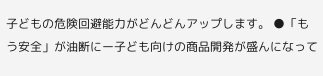子どもの危険回避能力がどんどんアップします。 ●「もう安全」が油断にー子ども向けの商品開発が盛んになって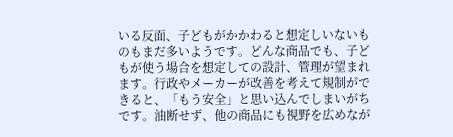いる反面、子どもがかかわると想定しいないものもまだ多いようです。どんな商品でも、子どもが使う場合を想定しての設計、管理が望まれます。行政やメーカーが改善を考えて規制ができると、「もう安全」と思い込んでしまいがちです。油断せず、他の商品にも視野を広めなが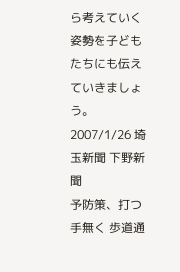ら考えていく姿勢を子どもたちにも伝えていきましょう。
2007/1/26 埼玉新聞 下野新聞
予防策、打つ手無く 歩道通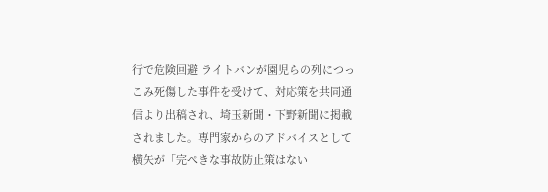行で危険回避 ライトバンが園児らの列につっこみ死傷した事件を受けて、対応策を共同通信より出稿され、埼玉新聞・下野新聞に掲載されました。専門家からのアドバイスとして横矢が「完ぺきな事故防止策はない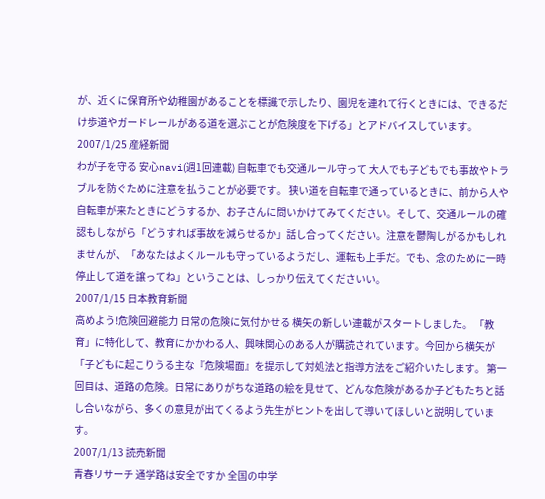が、近くに保育所や幼稚園があることを標識で示したり、園児を連れて行くときには、できるだけ歩道やガードレールがある道を選ぶことが危険度を下げる」とアドバイスしています。
2007/1/25 産経新聞
わが子を守る 安心navi(週1回連載) 自転車でも交通ルール守って 大人でも子どもでも事故やトラブルを防ぐために注意を払うことが必要です。 狭い道を自転車で通っているときに、前から人や自転車が来たときにどうするか、お子さんに問いかけてみてください。そして、交通ルールの確認もしながら「どうすれば事故を減らせるか」話し合ってください。注意を鬱陶しがるかもしれませんが、「あなたはよくルールも守っているようだし、運転も上手だ。でも、念のために一時停止して道を譲ってね」ということは、しっかり伝えてくださいい。
2007/1/15 日本教育新聞
高めよう!危険回避能力 日常の危険に気付かせる 横矢の新しい連載がスタートしました。 「教育」に特化して、教育にかかわる人、興味関心のある人が購読されています。今回から横矢が「子どもに起こりうる主な『危険場面』を提示して対処法と指導方法をご紹介いたします。 第一回目は、道路の危険。日常にありがちな道路の絵を見せて、どんな危険があるか子どもたちと話し合いながら、多くの意見が出てくるよう先生がヒントを出して導いてほしいと説明しています。
2007/1/13 読売新聞
青春リサーチ 通学路は安全ですか 全国の中学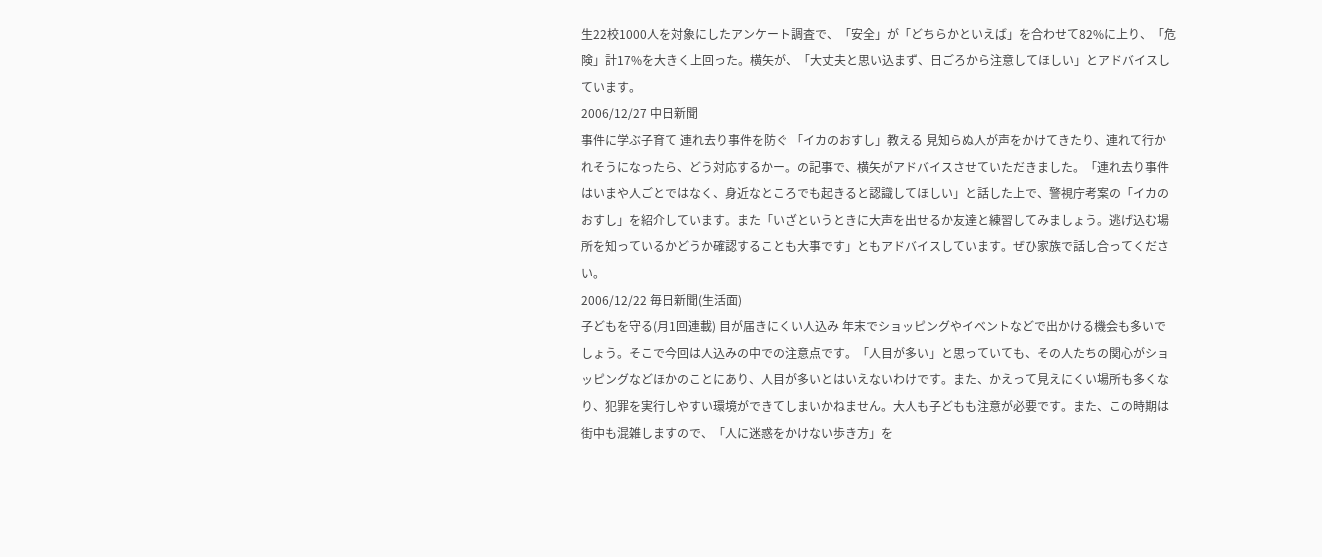生22校1000人を対象にしたアンケート調査で、「安全」が「どちらかといえば」を合わせて82%に上り、「危険」計17%を大きく上回った。横矢が、「大丈夫と思い込まず、日ごろから注意してほしい」とアドバイスしています。
2006/12/27 中日新聞
事件に学ぶ子育て 連れ去り事件を防ぐ 「イカのおすし」教える 見知らぬ人が声をかけてきたり、連れて行かれそうになったら、どう対応するかー。の記事で、横矢がアドバイスさせていただきました。「連れ去り事件はいまや人ごとではなく、身近なところでも起きると認識してほしい」と話した上で、警視庁考案の「イカのおすし」を紹介しています。また「いざというときに大声を出せるか友達と練習してみましょう。逃げ込む場所を知っているかどうか確認することも大事です」ともアドバイスしています。ぜひ家族で話し合ってください。
2006/12/22 毎日新聞(生活面)
子どもを守る(月1回連載) 目が届きにくい人込み 年末でショッピングやイベントなどで出かける機会も多いでしょう。そこで今回は人込みの中での注意点です。「人目が多い」と思っていても、その人たちの関心がショッピングなどほかのことにあり、人目が多いとはいえないわけです。また、かえって見えにくい場所も多くなり、犯罪を実行しやすい環境ができてしまいかねません。大人も子どもも注意が必要です。また、この時期は街中も混雑しますので、「人に迷惑をかけない歩き方」を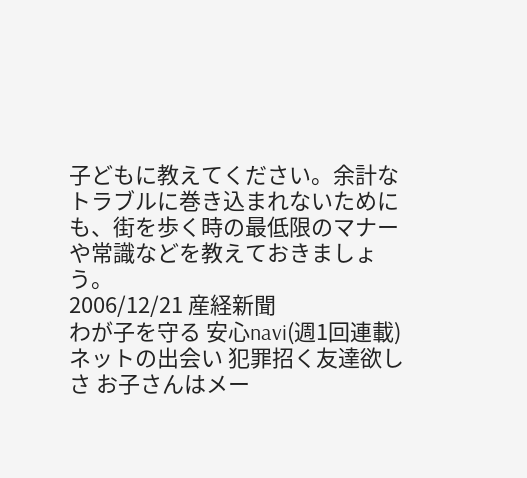子どもに教えてください。余計なトラブルに巻き込まれないためにも、街を歩く時の最低限のマナーや常識などを教えておきましょう。
2006/12/21 産経新聞
わが子を守る 安心navi(週1回連載) ネットの出会い 犯罪招く友達欲しさ お子さんはメー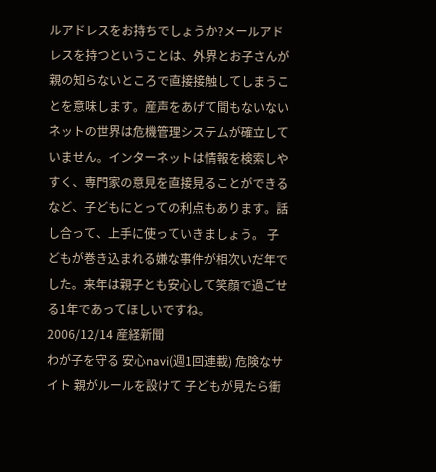ルアドレスをお持ちでしょうか?メールアドレスを持つということは、外界とお子さんが親の知らないところで直接接触してしまうことを意味します。産声をあげて間もないないネットの世界は危機管理システムが確立していません。インターネットは情報を検索しやすく、専門家の意見を直接見ることができるなど、子どもにとっての利点もあります。話し合って、上手に使っていきましょう。 子どもが巻き込まれる嫌な事件が相次いだ年でした。来年は親子とも安心して笑顔で過ごせる1年であってほしいですね。
2006/12/14 産経新聞
わが子を守る 安心navi(週1回連載) 危険なサイト 親がルールを設けて 子どもが見たら衝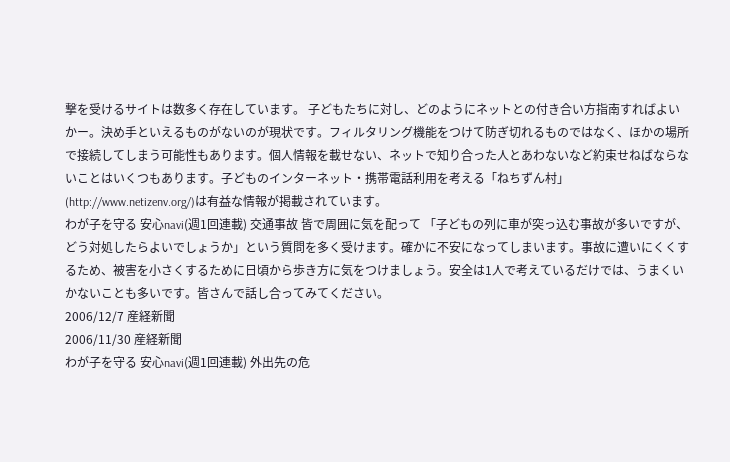撃を受けるサイトは数多く存在しています。 子どもたちに対し、どのようにネットとの付き合い方指南すればよいかー。決め手といえるものがないのが現状です。フィルタリング機能をつけて防ぎ切れるものではなく、ほかの場所で接続してしまう可能性もあります。個人情報を載せない、ネットで知り合った人とあわないなど約束せねばならないことはいくつもあります。子どものインターネット・携帯電話利用を考える「ねちずん村」(http://www.netizenv.org/)は有益な情報が掲載されています。
わが子を守る 安心navi(週1回連載) 交通事故 皆で周囲に気を配って 「子どもの列に車が突っ込む事故が多いですが、どう対処したらよいでしょうか」という質問を多く受けます。確かに不安になってしまいます。事故に遭いにくくするため、被害を小さくするために日頃から歩き方に気をつけましょう。安全は1人で考えているだけでは、うまくいかないことも多いです。皆さんで話し合ってみてください。
2006/12/7 産経新聞
2006/11/30 産経新聞
わが子を守る 安心navi(週1回連載) 外出先の危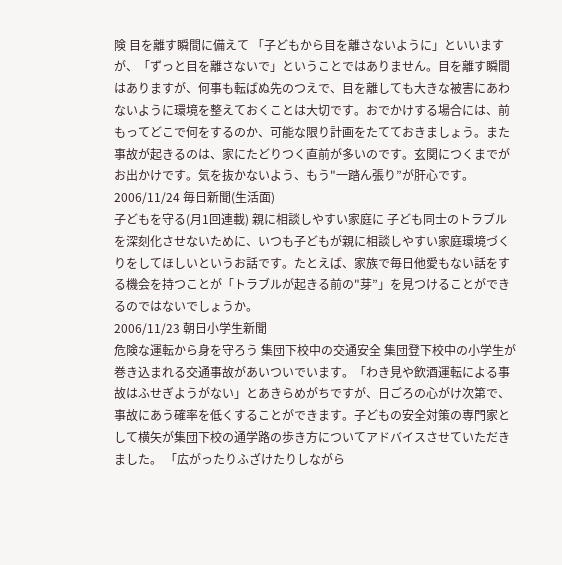険 目を離す瞬間に備えて 「子どもから目を離さないように」といいますが、「ずっと目を離さないで」ということではありません。目を離す瞬間はありますが、何事も転ばぬ先のつえで、目を離しても大きな被害にあわないように環境を整えておくことは大切です。おでかけする場合には、前もってどこで何をするのか、可能な限り計画をたてておきましょう。また事故が起きるのは、家にたどりつく直前が多いのです。玄関につくまでがお出かけです。気を抜かないよう、もう"一踏ん張り”が肝心です。
2006/11/24 毎日新聞(生活面)
子どもを守る(月1回連載) 親に相談しやすい家庭に 子ども同士のトラブルを深刻化させないために、いつも子どもが親に相談しやすい家庭環境づくりをしてほしいというお話です。たとえば、家族で毎日他愛もない話をする機会を持つことが「トラブルが起きる前の"芽”」を見つけることができるのではないでしょうか。
2006/11/23 朝日小学生新聞
危険な運転から身を守ろう 集団下校中の交通安全 集団登下校中の小学生が巻き込まれる交通事故があいついでいます。「わき見や飲酒運転による事故はふせぎようがない」とあきらめがちですが、日ごろの心がけ次第で、事故にあう確率を低くすることができます。子どもの安全対策の専門家として横矢が集団下校の通学路の歩き方についてアドバイスさせていただきました。 「広がったりふざけたりしながら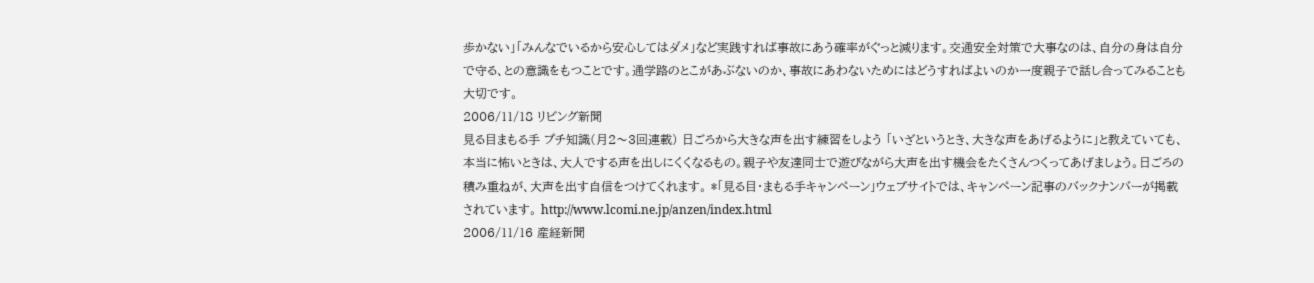歩かない」「みんなでいるから安心してはダメ」など実践すれば事故にあう確率がぐっと減ります。交通安全対策で大事なのは、自分の身は自分で守る、との意識をもつことです。通学路のとこがあぶないのか、事故にあわないためにはどうすればよいのか一度親子で話し合ってみることも大切です。
2006/11/18 リビング新聞
見る目まもる手 プチ知識(月2〜3回連載) 日ごろから大きな声を出す練習をしよう 「いざというとき、大きな声をあげるように」と教えていても、本当に怖いときは、大人でする声を出しにくくなるもの。親子や友達同士で遊びながら大声を出す機会をたくさんつくってあげましょう。日ごろの積み重ねが、大声を出す自信をつけてくれます。 *「見る目・まもる手キャンペーン」ウェブサイトでは、キャンペーン記事のバックナンバーが掲載されています。 http://www.lcomi.ne.jp/anzen/index.html
2006/11/16 産経新聞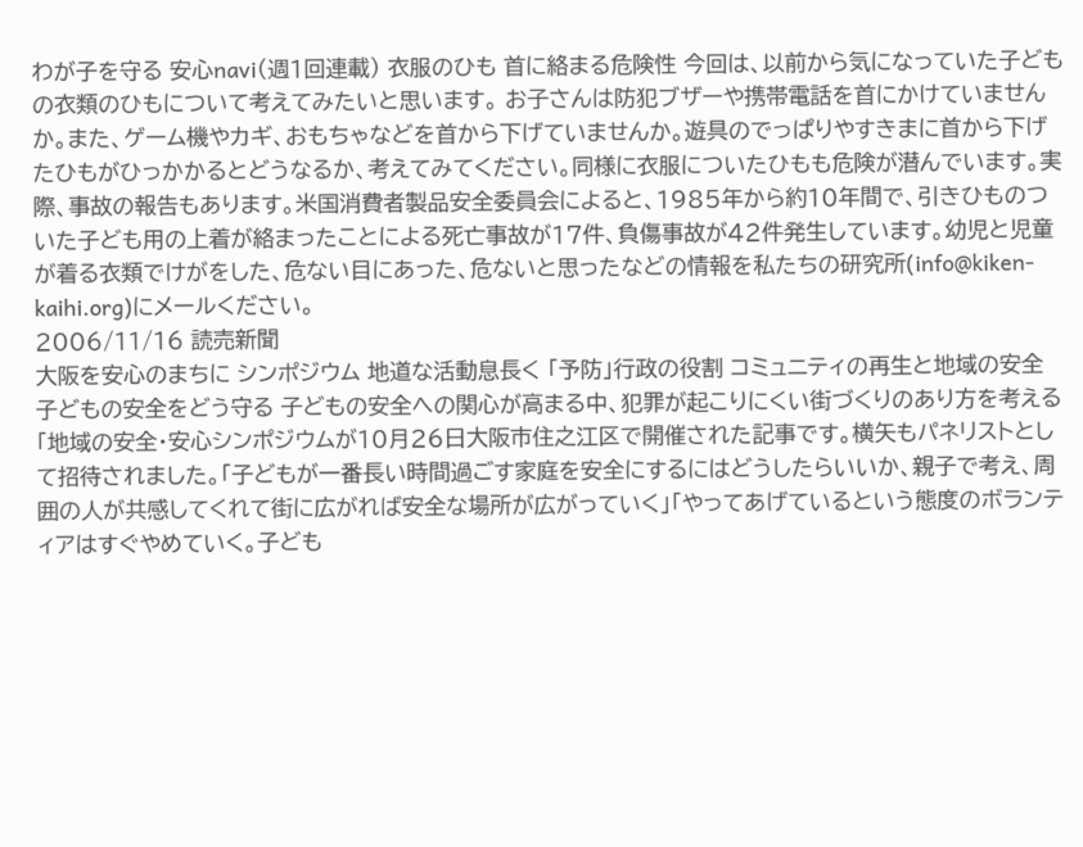わが子を守る 安心navi(週1回連載) 衣服のひも 首に絡まる危険性 今回は、以前から気になっていた子どもの衣類のひもについて考えてみたいと思います。 お子さんは防犯ブザーや携帯電話を首にかけていませんか。また、ゲーム機やカギ、おもちゃなどを首から下げていませんか。遊具のでっぱりやすきまに首から下げたひもがひっかかるとどうなるか、考えてみてください。同様に衣服についたひもも危険が潜んでいます。実際、事故の報告もあります。米国消費者製品安全委員会によると、1985年から約10年間で、引きひものついた子ども用の上着が絡まったことによる死亡事故が17件、負傷事故が42件発生しています。幼児と児童が着る衣類でけがをした、危ない目にあった、危ないと思ったなどの情報を私たちの研究所(info@kiken-kaihi.org)にメールください。
2006/11/16 読売新聞
大阪を安心のまちに シンポジウム 地道な活動息長く 「予防」行政の役割 コミュニティの再生と地域の安全 子どもの安全をどう守る 子どもの安全への関心が高まる中、犯罪が起こりにくい街づくりのあり方を考える「地域の安全・安心シンポジウムが10月26日大阪市住之江区で開催された記事です。横矢もパネリストとして招待されました。「子どもが一番長い時間過ごす家庭を安全にするにはどうしたらいいか、親子で考え、周囲の人が共感してくれて街に広がれば安全な場所が広がっていく」「やってあげているという態度のボランティアはすぐやめていく。子ども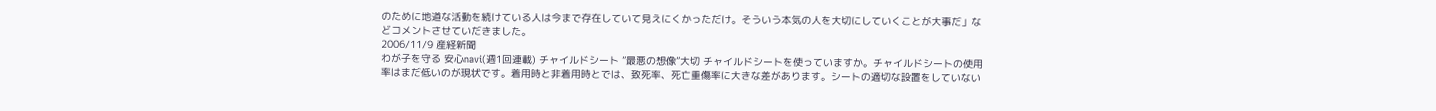のために地道な活動を続けている人は今まで存在していて見えにくかっただけ。そういう本気の人を大切にしていくことが大事だ」などコメントさせていだきました。
2006/11/9 産経新聞
わが子を守る 安心navi(週1回連載) チャイルドシート ”最悪の想像”大切 チャイルドシートを使っていますか。チャイルドシートの使用率はまだ低いのが現状です。着用時と非着用時とでは、致死率、死亡重傷率に大きな差があります。シートの適切な設置をしていない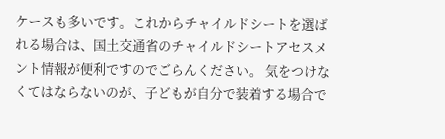ケースも多いです。これからチャイルドシートを選ばれる場合は、国土交通省のチャイルドシートアセスメント情報が便利ですのでごらんください。 気をつけなくてはならないのが、子どもが自分で装着する場合で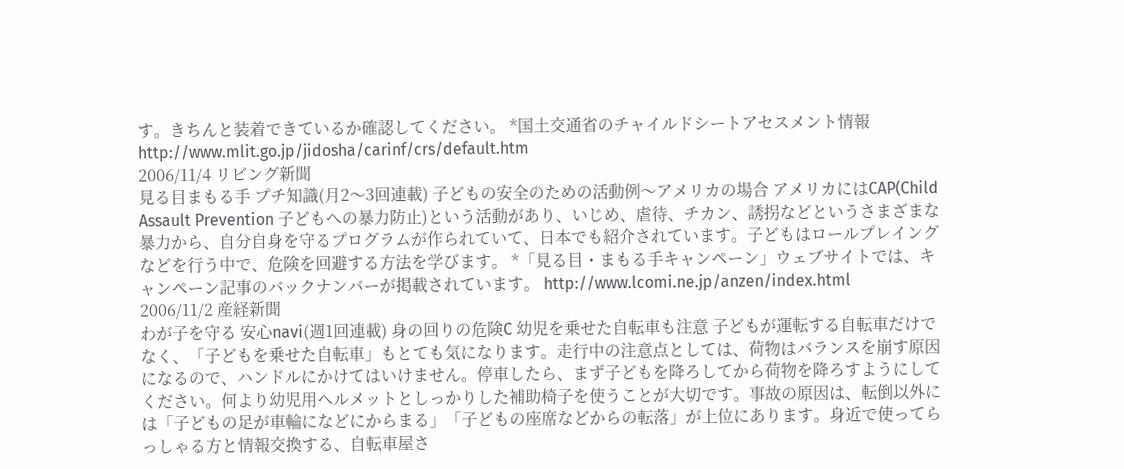す。きちんと装着できているか確認してください。 *国土交通省のチャイルドシートアセスメント情報 http://www.mlit.go.jp/jidosha/carinf/crs/default.htm
2006/11/4 リビング新聞
見る目まもる手 プチ知識(月2〜3回連載) 子どもの安全のための活動例〜アメリカの場合 アメリカにはCAP(Child Assault Prevention 子どもへの暴力防止)という活動があり、いじめ、虐待、チカン、誘拐などというさまざまな暴力から、自分自身を守るプログラムが作られていて、日本でも紹介されています。子どもはロールプレイングなどを行う中で、危険を回避する方法を学びます。 *「見る目・まもる手キャンペーン」ウェブサイトでは、キャンペーン記事のバックナンバーが掲載されています。 http://www.lcomi.ne.jp/anzen/index.html
2006/11/2 産経新聞
わが子を守る 安心navi(週1回連載) 身の回りの危険C 幼児を乗せた自転車も注意 子どもが運転する自転車だけでなく、「子どもを乗せた自転車」もとても気になります。走行中の注意点としては、荷物はバランスを崩す原因になるので、ハンドルにかけてはいけません。停車したら、まず子どもを降ろしてから荷物を降ろすようにしてください。何より幼児用ヘルメットとしっかりした補助椅子を使うことが大切です。事故の原因は、転倒以外には「子どもの足が車輪になどにからまる」「子どもの座席などからの転落」が上位にあります。身近で使ってらっしゃる方と情報交換する、自転車屋さ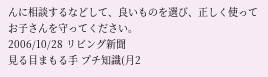んに相談するなどして、良いものを選び、正しく使ってお子さんを守ってください。
2006/10/28 リビング新聞
見る目まもる手 プチ知識(月2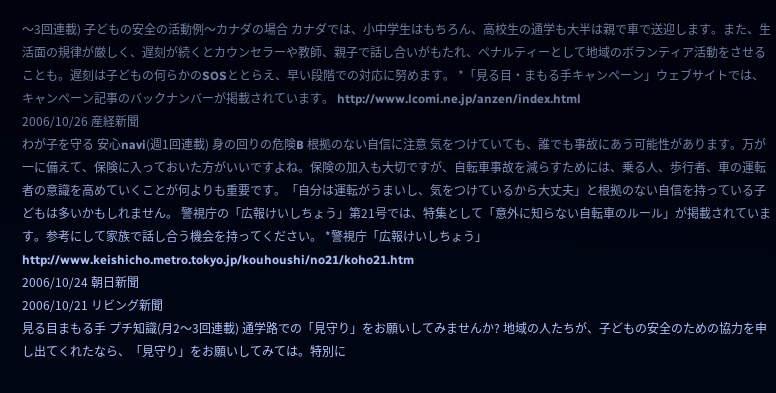〜3回連載) 子どもの安全の活動例〜カナダの場合 カナダでは、小中学生はもちろん、高校生の通学も大半は親で車で送迎します。また、生活面の規律が厳しく、遅刻が続くとカウンセラーや教師、親子で話し合いがもたれ、ペナルティーとして地域のボランティア活動をさせることも。遅刻は子どもの何らかのSOSととらえ、早い段階での対応に努めます。 *「見る目・まもる手キャンペーン」ウェブサイトでは、キャンペーン記事のバックナンバーが掲載されています。 http://www.lcomi.ne.jp/anzen/index.html
2006/10/26 産経新聞
わが子を守る 安心navi(週1回連載) 身の回りの危険B 根拠のない自信に注意 気をつけていても、誰でも事故にあう可能性があります。万が一に備えて、保険に入っておいた方がいいですよね。保険の加入も大切ですが、自転車事故を減らすためには、乗る人、歩行者、車の運転者の意識を高めていくことが何よりも重要です。「自分は運転がうまいし、気をつけているから大丈夫」と根拠のない自信を持っている子どもは多いかもしれません。 警視庁の「広報けいしちょう」第21号では、特集として「意外に知らない自転車のルール」が掲載されています。参考にして家族で話し合う機会を持ってください。 *警視庁「広報けいしちょう」 http://www.keishicho.metro.tokyo.jp/kouhoushi/no21/koho21.htm
2006/10/24 朝日新聞
2006/10/21 リビング新聞
見る目まもる手 プチ知識(月2〜3回連載) 通学路での「見守り」をお願いしてみませんか? 地域の人たちが、子どもの安全のための協力を申し出てくれたなら、「見守り」をお願いしてみては。特別に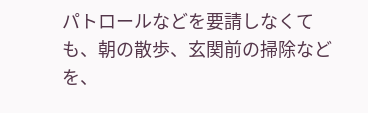パトロールなどを要請しなくても、朝の散歩、玄関前の掃除などを、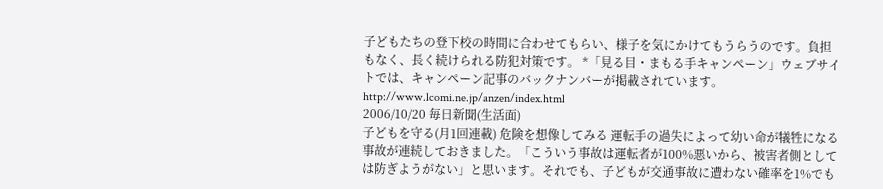子どもたちの登下校の時間に合わせてもらい、様子を気にかけてもうらうのです。負担もなく、長く続けられる防犯対策です。 *「見る目・まもる手キャンペーン」ウェブサイトでは、キャンペーン記事のバックナンバーが掲載されています。 http://www.lcomi.ne.jp/anzen/index.html
2006/10/20 毎日新聞(生活面)
子どもを守る(月1回連載) 危険を想像してみる 運転手の過失によって幼い命が犠牲になる事故が連続しておきました。「こういう事故は運転者が100%悪いから、被害者側としては防ぎようがない」と思います。それでも、子どもが交通事故に遭わない確率を1%でも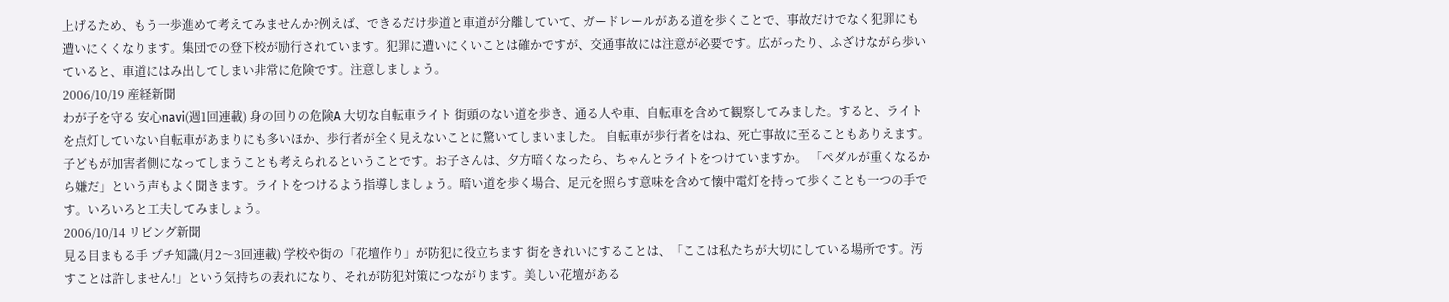上げるため、もう一歩進めて考えてみませんか?例えば、できるだけ歩道と車道が分離していて、ガードレールがある道を歩くことで、事故だけでなく犯罪にも遭いにくくなります。集団での登下校が励行されています。犯罪に遭いにくいことは確かですが、交通事故には注意が必要です。広がったり、ふざけながら歩いていると、車道にはみ出してしまい非常に危険です。注意しましょう。
2006/10/19 産経新聞
わが子を守る 安心navi(週1回連載) 身の回りの危険A 大切な自転車ライト 街頭のない道を歩き、通る人や車、自転車を含めて観察してみました。すると、ライトを点灯していない自転車があまりにも多いほか、歩行者が全く見えないことに驚いてしまいました。 自転車が歩行者をはね、死亡事故に至ることもありえます。子どもが加害者側になってしまうことも考えられるということです。お子さんは、夕方暗くなったら、ちゃんとライトをつけていますか。 「ペダルが重くなるから嫌だ」という声もよく聞きます。ライトをつけるよう指導しましょう。暗い道を歩く場合、足元を照らす意味を含めて懐中電灯を持って歩くことも一つの手です。いろいろと工夫してみましょう。
2006/10/14 リビング新聞
見る目まもる手 プチ知識(月2〜3回連載) 学校や街の「花壇作り」が防犯に役立ちます 街をきれいにすることは、「ここは私たちが大切にしている場所です。汚すことは許しません!」という気持ちの表れになり、それが防犯対策につながります。美しい花壇がある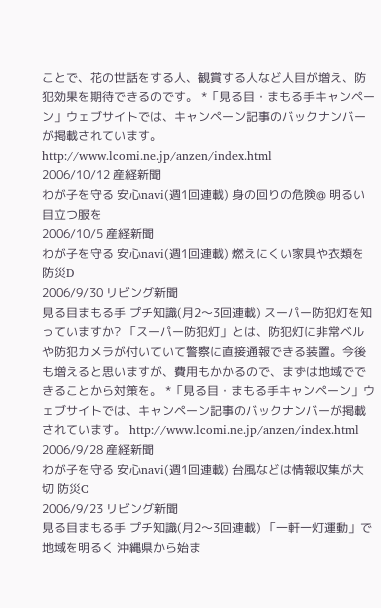ことで、花の世話をする人、観賞する人など人目が増え、防犯効果を期待できるのです。 *「見る目・まもる手キャンペーン」ウェブサイトでは、キャンペーン記事のバックナンバーが掲載されています。 http://www.lcomi.ne.jp/anzen/index.html
2006/10/12 産経新聞
わが子を守る 安心navi(週1回連載) 身の回りの危険@ 明るい目立つ服を
2006/10/5 産経新聞
わが子を守る 安心navi(週1回連載) 燃えにくい家具や衣類を 防災D
2006/9/30 リビング新聞
見る目まもる手 プチ知識(月2〜3回連載) スーパー防犯灯を知っていますか? 「スーパー防犯灯」とは、防犯灯に非常ベルや防犯カメラが付いていて警察に直接通報できる装置。今後も増えると思いますが、費用もかかるので、まずは地域でできることから対策を。 *「見る目・まもる手キャンペーン」ウェブサイトでは、キャンペーン記事のバックナンバーが掲載されています。 http://www.lcomi.ne.jp/anzen/index.html
2006/9/28 産経新聞
わが子を守る 安心navi(週1回連載) 台風などは情報収集が大切 防災C
2006/9/23 リビング新聞
見る目まもる手 プチ知識(月2〜3回連載) 「一軒一灯運動」で地域を明るく 沖縄県から始ま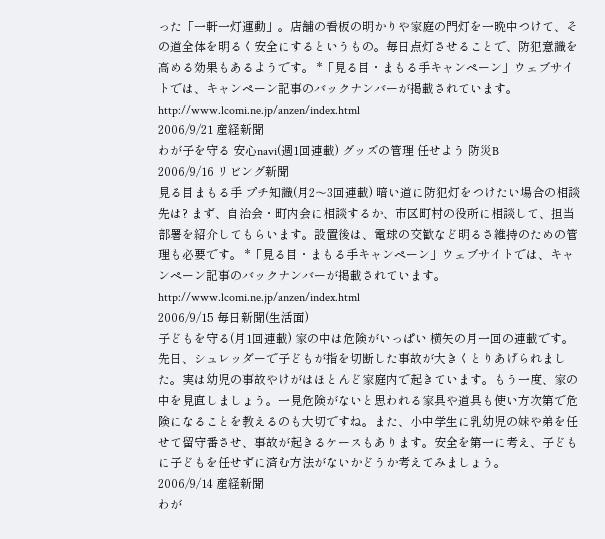った「一軒一灯運動」。店舗の看板の明かりや家庭の門灯を一晩中つけて、その道全体を明るく安全にするというもの。毎日点灯させることで、防犯意識を高める効果もあるようです。 *「見る目・まもる手キャンペーン」ウェブサイトでは、キャンペーン記事のバックナンバーが掲載されています。 http://www.lcomi.ne.jp/anzen/index.html
2006/9/21 産経新聞
わが子を守る 安心navi(週1回連載) グッズの管理 任せよう 防災B
2006/9/16 リビング新聞
見る目まもる手 プチ知識(月2〜3回連載) 暗い道に防犯灯をつけたい場合の相談先は? まず、自治会・町内会に相談するか、市区町村の役所に相談して、担当部署を紹介してもらいます。設置後は、電球の交歓など明るさ維持のための管理も必要です。 *「見る目・まもる手キャンペーン」ウェブサイトでは、キャンペーン記事のバックナンバーが掲載されています。 http://www.lcomi.ne.jp/anzen/index.html
2006/9/15 毎日新聞(生活面)
子どもを守る(月1回連載) 家の中は危険がいっぱい 横矢の月一回の連載です。 先日、シュレッダーで子どもが指を切断した事故が大きくとりあげられました。実は幼児の事故やけがはほとんど家庭内で起きています。もう一度、家の中を見直しましょう。一見危険がないと思われる家具や道具も使い方次第で危険になることを教えるのも大切ですね。また、小中学生に乳幼児の妹や弟を任せて留守番させ、事故が起きるケースもあります。安全を第一に考え、子どもに子どもを任せずに済む方法がないかどうか考えてみましょう。
2006/9/14 産経新聞
わが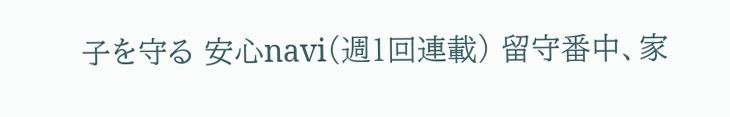子を守る 安心navi(週1回連載) 留守番中、家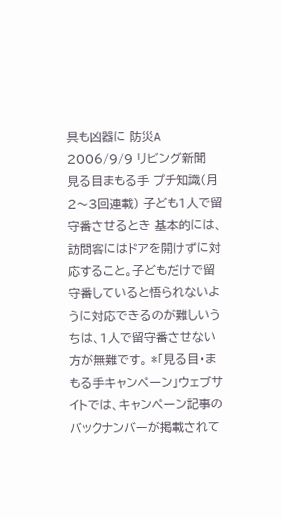具も凶器に 防災A
2006/9/9 リビング新聞
見る目まもる手 プチ知識(月2〜3回連載) 子ども1人で留守番させるとき 基本的には、訪問客にはドアを開けずに対応すること。子どもだけで留守番していると悟られないように対応できるのが難しいうちは、1人で留守番させない方が無難です。 *「見る目・まもる手キャンペーン」ウェブサイトでは、キャンペーン記事のバックナンバーが掲載されて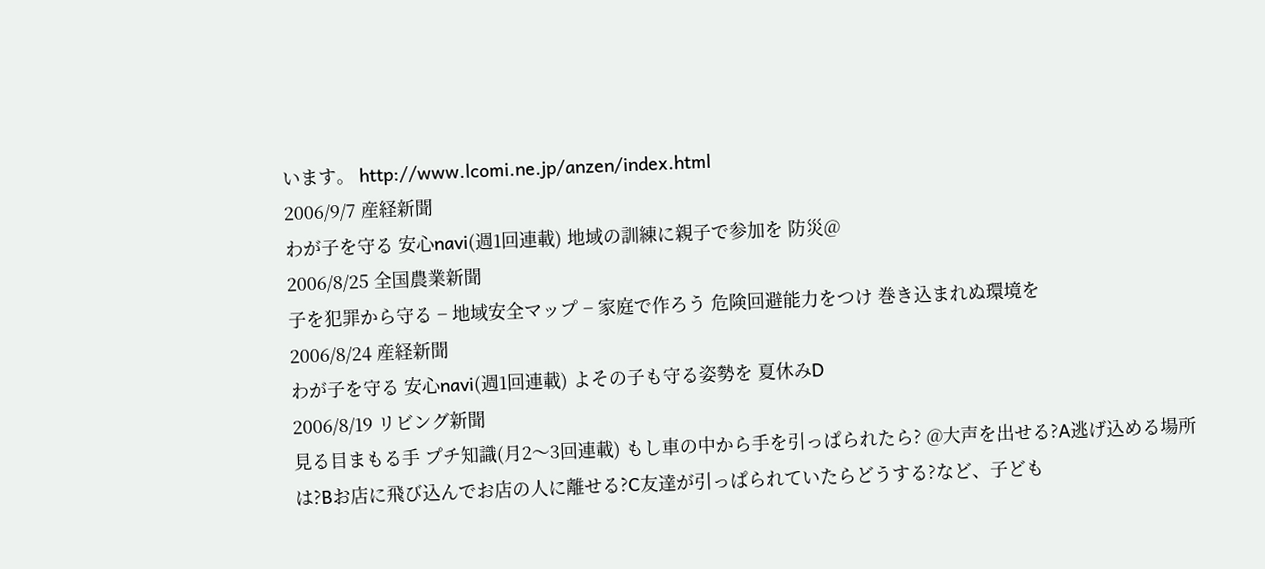います。 http://www.lcomi.ne.jp/anzen/index.html
2006/9/7 産経新聞
わが子を守る 安心navi(週1回連載) 地域の訓練に親子で参加を 防災@
2006/8/25 全国農業新聞
子を犯罪から守る − 地域安全マップ − 家庭で作ろう 危険回避能力をつけ 巻き込まれぬ環境を
2006/8/24 産経新聞
わが子を守る 安心navi(週1回連載) よその子も守る姿勢を 夏休みD
2006/8/19 リビング新聞
見る目まもる手 プチ知識(月2〜3回連載) もし車の中から手を引っぱられたら? @大声を出せる?A逃げ込める場所は?Bお店に飛び込んでお店の人に離せる?C友達が引っぱられていたらどうする?など、子ども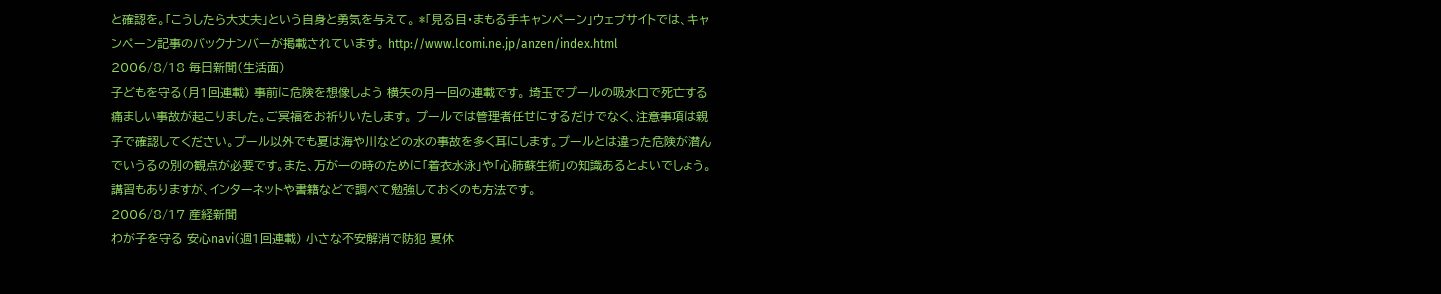と確認を。「こうしたら大丈夫」という自身と勇気を与えて。 *「見る目・まもる手キャンペーン」ウェブサイトでは、キャンペーン記事のバックナンバーが掲載されています。 http://www.lcomi.ne.jp/anzen/index.html
2006/8/18 毎日新聞(生活面)
子どもを守る(月1回連載) 事前に危険を想像しよう 横矢の月一回の連載です。 埼玉でプールの吸水口で死亡する痛ましい事故が起こりました。ご冥福をお祈りいたします。 プールでは管理者任せにするだけでなく、注意事項は親子で確認してください。プール以外でも夏は海や川などの水の事故を多く耳にします。プールとは違った危険が潜んでいうるの別の観点が必要です。また、万が一の時のために「着衣水泳」や「心肺蘇生術」の知識あるとよいでしょう。講習もありますが、インターネットや書籍などで調べて勉強しておくのも方法です。
2006/8/17 産経新聞
わが子を守る 安心navi(週1回連載) 小さな不安解消で防犯 夏休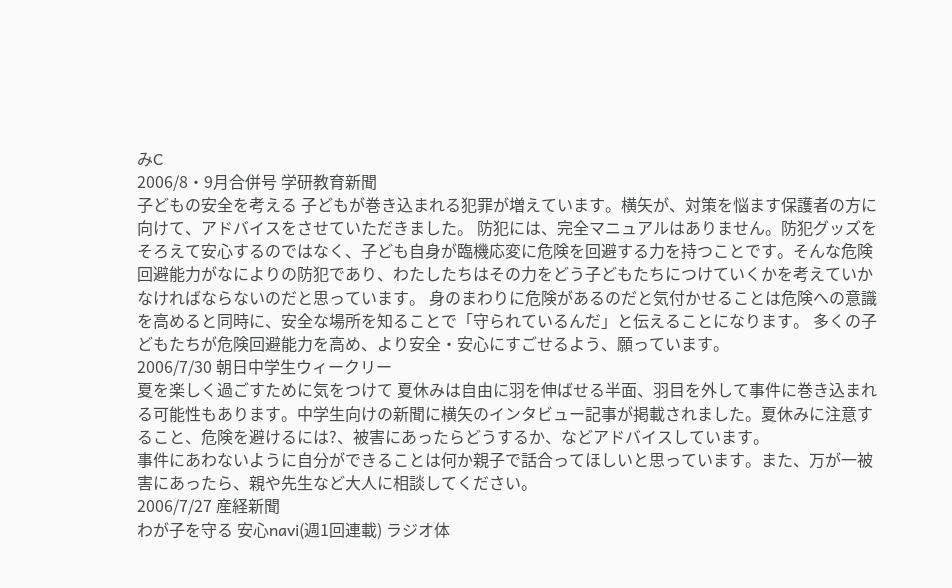みC
2006/8・9月合併号 学研教育新聞
子どもの安全を考える 子どもが巻き込まれる犯罪が増えています。横矢が、対策を悩ます保護者の方に向けて、アドバイスをさせていただきました。 防犯には、完全マニュアルはありません。防犯グッズをそろえて安心するのではなく、子ども自身が臨機応変に危険を回避する力を持つことです。そんな危険回避能力がなによりの防犯であり、わたしたちはその力をどう子どもたちにつけていくかを考えていかなければならないのだと思っています。 身のまわりに危険があるのだと気付かせることは危険への意識を高めると同時に、安全な場所を知ることで「守られているんだ」と伝えることになります。 多くの子どもたちが危険回避能力を高め、より安全・安心にすごせるよう、願っています。
2006/7/30 朝日中学生ウィークリー
夏を楽しく過ごすために気をつけて 夏休みは自由に羽を伸ばせる半面、羽目を外して事件に巻き込まれる可能性もあります。中学生向けの新聞に横矢のインタビュー記事が掲載されました。夏休みに注意すること、危険を避けるには?、被害にあったらどうするか、などアドバイスしています。
事件にあわないように自分ができることは何か親子で話合ってほしいと思っています。また、万が一被害にあったら、親や先生など大人に相談してください。
2006/7/27 産経新聞
わが子を守る 安心navi(週1回連載) ラジオ体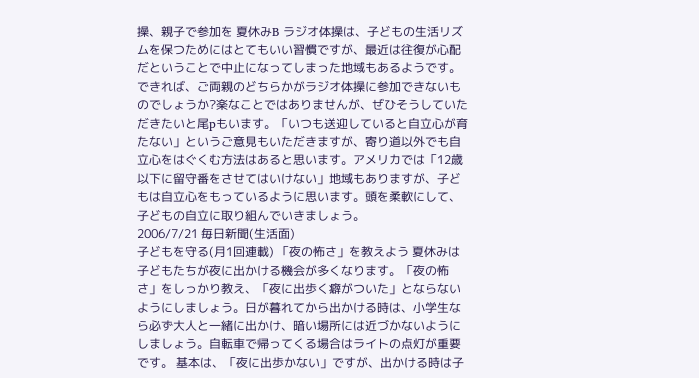操、親子で参加を 夏休みB ラジオ体操は、子どもの生活リズムを保つためにはとてもいい習慣ですが、最近は往復が心配だということで中止になってしまった地域もあるようです。できれば、ご両親のどちらかがラジオ体操に参加できないものでしょうか?楽なことではありませんが、ぜひそうしていただきたいと尾pもいます。「いつも送迎していると自立心が育たない」というご意見もいただきますが、寄り道以外でも自立心をはぐくむ方法はあると思います。アメリカでは「12歳以下に留守番をさせてはいけない」地域もありますが、子どもは自立心をもっているように思います。頭を柔軟にして、子どもの自立に取り組んでいきましょう。
2006/7/21 毎日新聞(生活面)
子どもを守る(月1回連載) 「夜の怖さ」を教えよう 夏休みは子どもたちが夜に出かける機会が多くなります。「夜の怖さ」をしっかり教え、「夜に出歩く癖がついた」とならないようにしましょう。日が暮れてから出かける時は、小学生なら必ず大人と一緒に出かけ、暗い場所には近づかないようにしましょう。自転車で帰ってくる場合はライトの点灯が重要です。 基本は、「夜に出歩かない」ですが、出かける時は子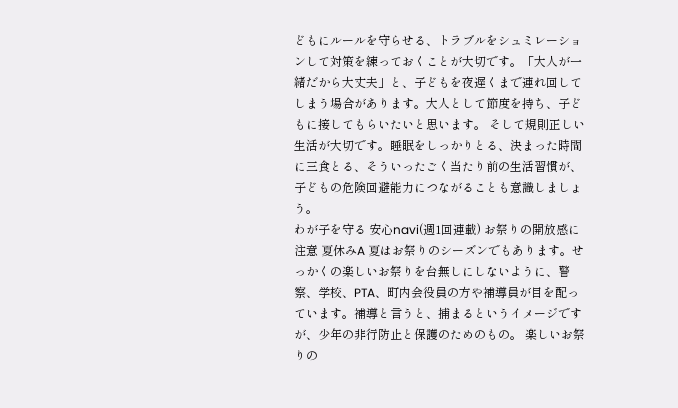どもにルールを守らせる、トラブルをシュミレーションして対策を練っておくことが大切です。「大人が一緒だから大丈夫」と、子どもを夜遅くまで連れ回してしまう場合があります。大人として節度を持ち、子どもに接してもらいたいと思います。 そして規則正しい生活が大切です。睡眠をしっかりとる、決まった時間に三食とる、そういったごく当たり前の生活習慣が、子どもの危険回避能力につながることも意識しましょう。
わが子を守る 安心navi(週1回連載) お祭りの開放感に注意 夏休みA 夏はお祭りのシーズンでもあります。せっかくの楽しいお祭りを台無しにしないように、警察、学校、PTA、町内会役員の方や補導員が目を配っています。補導と言うと、捕まるというイメージですが、少年の非行防止と保護のためのもの。 楽しいお祭りの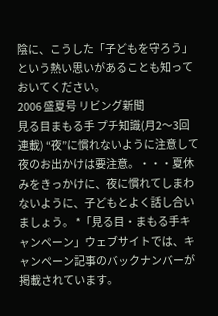陰に、こうした「子どもを守ろう」という熱い思いがあることも知っておいてください。
2006 盛夏号 リビング新聞
見る目まもる手 プチ知識(月2〜3回連載) “夜”に慣れないように注意して 夜のお出かけは要注意。・・・夏休みをきっかけに、夜に慣れてしまわないように、子どもとよく話し合いましょう。 *「見る目・まもる手キャンペーン」ウェブサイトでは、キャンペーン記事のバックナンバーが掲載されています。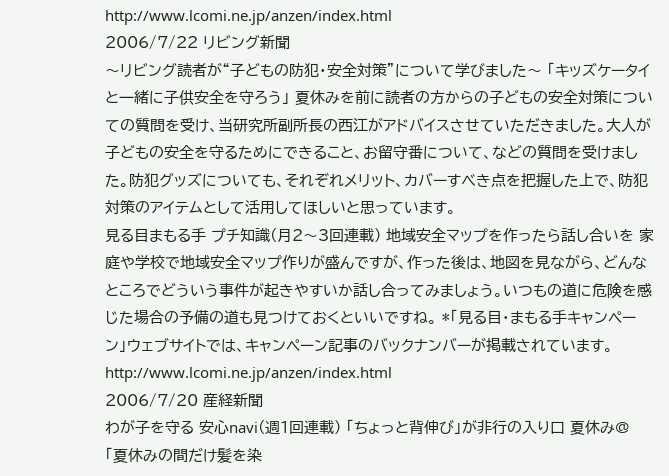http://www.lcomi.ne.jp/anzen/index.html
2006/7/22 リビング新聞
〜リビング読者が“子どもの防犯・安全対策”について学びました〜 「キッズケータイと一緒に子供安全を守ろう」 夏休みを前に読者の方からの子どもの安全対策についての質問を受け、当研究所副所長の西江がアドバイスさせていただきました。大人が子どもの安全を守るためにできること、お留守番について、などの質問を受けました。防犯グッズについても、それぞれメリット、カバーすべき点を把握した上で、防犯対策のアイテムとして活用してほしいと思っています。
見る目まもる手 プチ知識(月2〜3回連載) 地域安全マップを作ったら話し合いを 家庭や学校で地域安全マップ作りが盛んですが、作った後は、地図を見ながら、どんなところでどういう事件が起きやすいか話し合ってみましょう。いつもの道に危険を感じた場合の予備の道も見つけておくといいですね。 *「見る目・まもる手キャンペーン」ウェブサイトでは、キャンペーン記事のバックナンバーが掲載されています。 http://www.lcomi.ne.jp/anzen/index.html
2006/7/20 産経新聞
わが子を守る 安心navi(週1回連載) 「ちょっと背伸び」が非行の入り口 夏休み@ 「夏休みの間だけ髪を染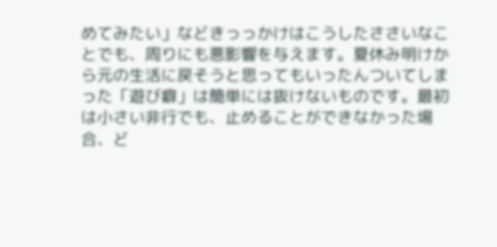めてみたい」などきっっかけはこうしたささいなことでも、周りにも悪影響を与えます。夏休み明けから元の生活に戻そうと思ってもいったんついてしまった「遊び癖」は簡単には抜けないものです。最初は小さい非行でも、止めることができなかった場合、ど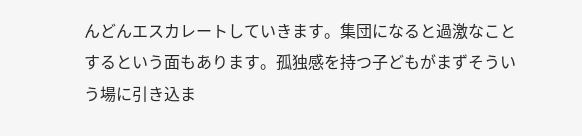んどんエスカレートしていきます。集団になると過激なことするという面もあります。孤独感を持つ子どもがまずそういう場に引き込ま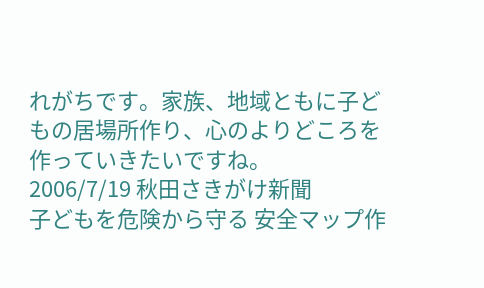れがちです。家族、地域ともに子どもの居場所作り、心のよりどころを作っていきたいですね。
2006/7/19 秋田さきがけ新聞
子どもを危険から守る 安全マップ作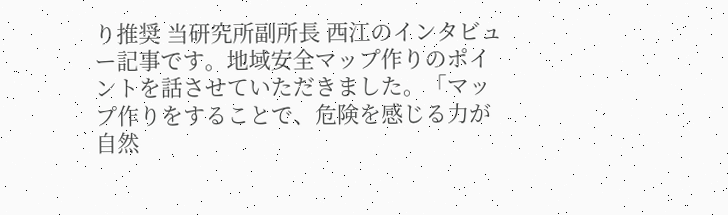り推奨 当研究所副所長 西江のインタビュー記事です。地域安全マップ作りのポイントを話させていただきました。「マップ作りをすることで、危険を感じる力が自然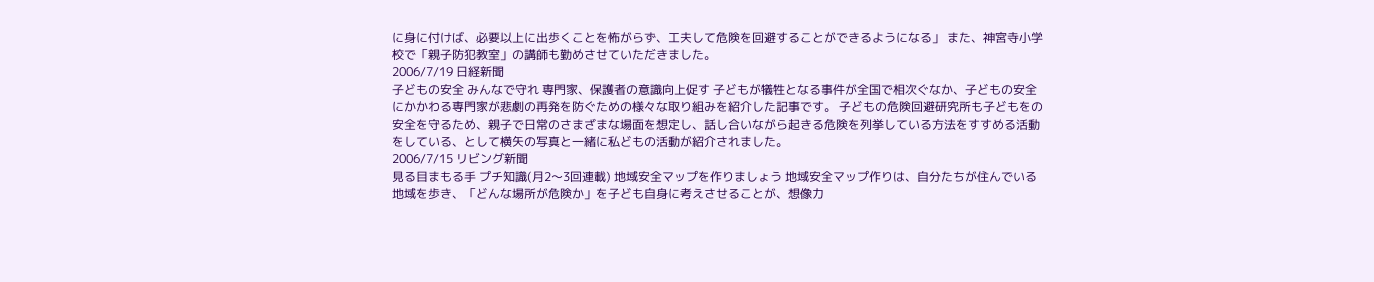に身に付けば、必要以上に出歩くことを怖がらず、工夫して危険を回避することができるようになる」 また、神宮寺小学校で「親子防犯教室」の講師も勤めさせていただきました。
2006/7/19 日経新聞
子どもの安全 みんなで守れ 専門家、保護者の意識向上促す 子どもが犠牲となる事件が全国で相次ぐなか、子どもの安全にかかわる専門家が悲劇の再発を防ぐための様々な取り組みを紹介した記事です。 子どもの危険回避研究所も子どもをの安全を守るため、親子で日常のさまざまな場面を想定し、話し合いながら起きる危険を列挙している方法をすすめる活動をしている、として横矢の写真と一緒に私どもの活動が紹介されました。
2006/7/15 リビング新聞
見る目まもる手 プチ知識(月2〜3回連載) 地域安全マップを作りましょう 地域安全マップ作りは、自分たちが住んでいる地域を歩き、「どんな場所が危険か」を子ども自身に考えさせることが、想像力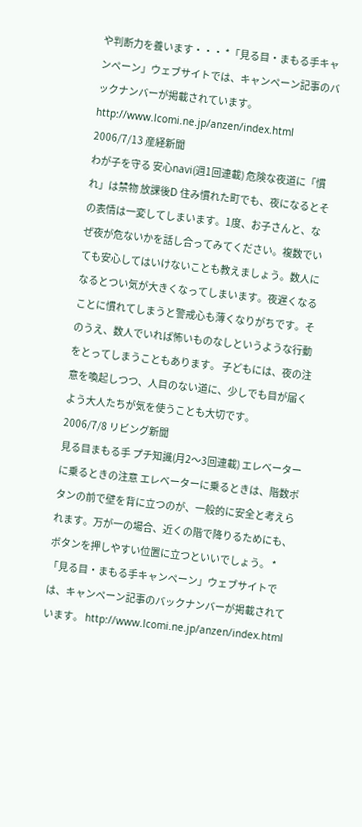や判断力を養います・・・ *「見る目・まもる手キャンペーン」ウェブサイトでは、キャンペーン記事のバックナンバーが掲載されています。 http://www.lcomi.ne.jp/anzen/index.html
2006/7/13 産経新聞
わが子を守る 安心navi(週1回連載) 危険な夜道に「慣れ」は禁物 放課後D 住み慣れた町でも、夜になるとその表情は一変してしまいます。1度、お子さんと、なぜ夜が危ないかを話し合ってみてください。複数でいても安心してはいけないことも教えましょう。数人になるとつい気が大きくなってしまいます。夜遅くなることに慣れてしまうと警戒心も薄くなりがちです。そのうえ、数人でいれば怖いものなしというような行動をとってしまうこともあります。 子どもには、夜の注意を喚起しつつ、人目のない道に、少しでも目が届くよう大人たちが気を使うことも大切です。
2006/7/8 リビング新聞
見る目まもる手 プチ知識(月2〜3回連載) エレベーターに乗るときの注意 エレベーターに乗るときは、階数ボタンの前で壁を背に立つのが、一般的に安全と考えられます。万が一の場合、近くの階で降りるためにも、ボタンを押しやすい位置に立つといいでしょう。 *「見る目・まもる手キャンペーン」ウェブサイトでは、キャンペーン記事のバックナンバーが掲載されています。 http://www.lcomi.ne.jp/anzen/index.html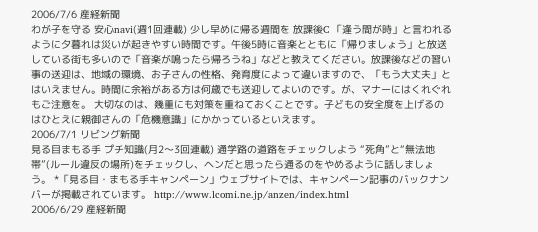2006/7/6 産経新聞
わが子を守る 安心navi(週1回連載) 少し早めに帰る週間を 放課後C 「逢う間が時」と言われるように夕暮れは災いが起きやすい時間です。午後5時に音楽とともに「帰りましょう」と放送している街も多いので「音楽が鳴ったら帰ろうね」などと教えてください。放課後などの習い事の送迎は、地域の環境、お子さんの性格、発育度によって違いますので、「もう大丈夫」とはいえません。時間に余裕がある方は何歳でも送迎してよいのです。が、マナーにはくれぐれもご注意を。 大切なのは、幾重にも対策を重ねておくことです。子どもの安全度を上げるのはひとえに親御さんの「危機意識」にかかっているといえます。
2006/7/1 リビング新聞
見る目まもる手 プチ知識(月2〜3回連載) 通学路の道路をチェックしよう “死角”と“無法地帯”(ルール違反の場所)をチェックし、ヘンだと思ったら通るのをやめるように話しましょう。 *「見る目・まもる手キャンペーン」ウェブサイトでは、キャンペーン記事のバックナンバーが掲載されています。 http://www.lcomi.ne.jp/anzen/index.html
2006/6/29 産経新聞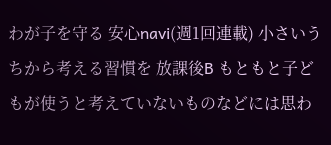わが子を守る 安心navi(週1回連載) 小さいうちから考える習慣を 放課後B もともと子どもが使うと考えていないものなどには思わ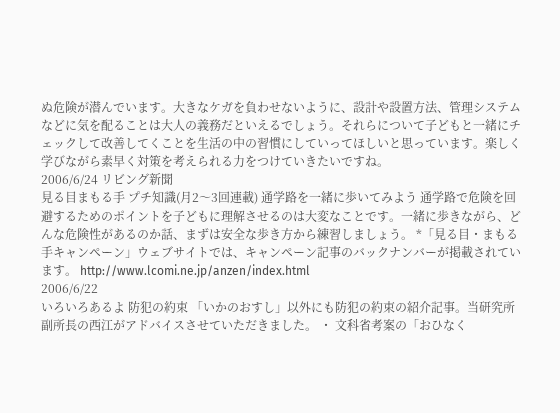ぬ危険が潜んでいます。大きなケガを負わせないように、設計や設置方法、管理システムなどに気を配ることは大人の義務だといえるでしょう。それらについて子どもと一緒にチェックして改善してくことを生活の中の習慣にしていってほしいと思っています。楽しく学びながら素早く対策を考えられる力をつけていきたいですね。
2006/6/24 リビング新聞
見る目まもる手 プチ知識(月2〜3回連載) 通学路を一緒に歩いてみよう 通学路で危険を回避するためのポイントを子どもに理解させるのは大変なことです。一緒に歩きながら、どんな危険性があるのか話、まずは安全な歩き方から練習しましょう。 *「見る目・まもる手キャンペーン」ウェブサイトでは、キャンペーン記事のバックナンバーが掲載されています。 http://www.lcomi.ne.jp/anzen/index.html
2006/6/22
いろいろあるよ 防犯の約束 「いかのおすし」以外にも防犯の約束の紹介記事。当研究所副所長の西江がアドバイスさせていただきました。 ・ 文科省考案の「おひなく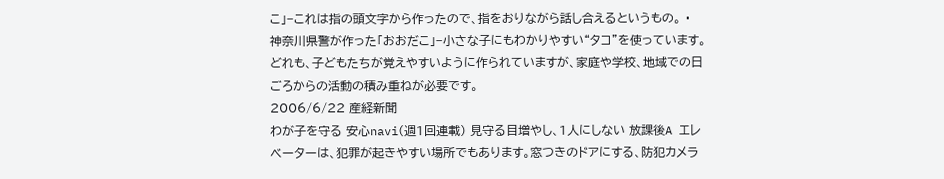こ」−これは指の頭文字から作ったので、指をおりながら話し合えるというもの。 ・ 神奈川県警が作った「おおだこ」−小さな子にもわかりやすい“タコ”を使っています。 どれも、子どもたちが覚えやすいように作られていますが、家庭や学校、地域での日ごろからの活動の積み重ねが必要です。
2006/6/22 産経新聞
わが子を守る 安心navi(週1回連載) 見守る目増やし、1人にしない 放課後A エレベーターは、犯罪が起きやすい場所でもあります。窓つきのドアにする、防犯カメラ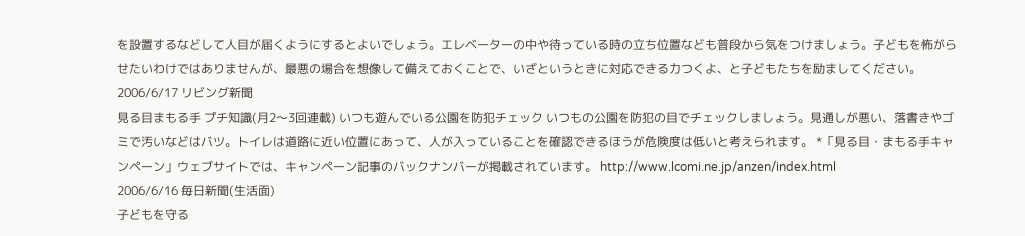を設置するなどして人目が届くようにするとよいでしょう。エレベーターの中や待っている時の立ち位置なども普段から気をつけましょう。子どもを怖がらせたいわけではありませんが、最悪の場合を想像して備えておくことで、いざというときに対応できる力つくよ、と子どもたちを励ましてください。
2006/6/17 リビング新聞
見る目まもる手 プチ知識(月2〜3回連載) いつも遊んでいる公園を防犯チェック いつもの公園を防犯の目でチェックしましょう。見通しが悪い、落書きやゴミで汚いなどはバツ。トイレは道路に近い位置にあって、人が入っていることを確認できるほうが危険度は低いと考えられます。 *「見る目・まもる手キャンペーン」ウェブサイトでは、キャンペーン記事のバックナンバーが掲載されています。 http://www.lcomi.ne.jp/anzen/index.html
2006/6/16 毎日新聞(生活面)
子どもを守る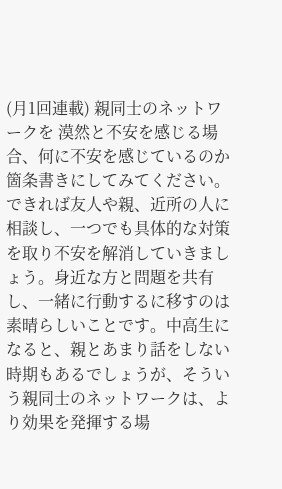(月1回連載) 親同士のネットワークを 漠然と不安を感じる場合、何に不安を感じているのか箇条書きにしてみてください。できれば友人や親、近所の人に相談し、一つでも具体的な対策を取り不安を解消していきましょう。身近な方と問題を共有し、一緒に行動するに移すのは素晴らしいことです。中高生になると、親とあまり話をしない時期もあるでしょうが、そういう親同士のネットワークは、より効果を発揮する場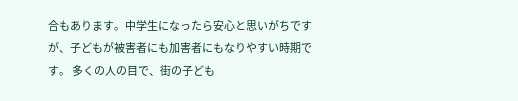合もあります。中学生になったら安心と思いがちですが、子どもが被害者にも加害者にもなりやすい時期です。 多くの人の目で、街の子ども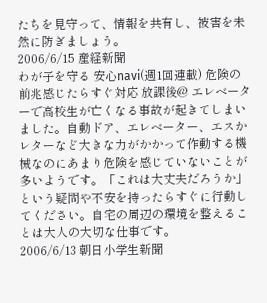たちを見守って、情報を共有し、被害を未然に防ぎましょう。
2006/6/15 産経新聞
わが子を守る 安心navi(週1回連載) 危険の前兆感じたらすぐ対応 放課後@ エレベーターで高校生が亡くなる事故が起きてしまいました。自動ドア、エレベーター、エスかレターなど大きな力がかかって作動する機械なのにあまり危険を感じていないことが多いようです。「これは大丈夫だろうか」という疑問や不安を持ったらすぐに行動してください。自宅の周辺の環境を整えることは大人の大切な仕事です。
2006/6/13 朝日小学生新聞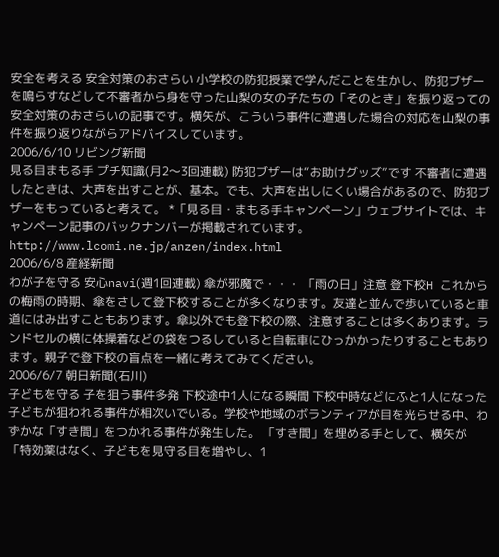安全を考える 安全対策のおさらい 小学校の防犯授業で学んだことを生かし、防犯ブザーを鳴らすなどして不審者から身を守った山梨の女の子たちの「そのとき」を振り返っての安全対策のおさらいの記事です。横矢が、こういう事件に遭遇した場合の対応を山梨の事件を振り返りながらアドバイスしています。
2006/6/10 リビング新聞
見る目まもる手 プチ知識(月2〜3回連載) 防犯ブザーは“お助けグッズ”です 不審者に遭遇したときは、大声を出すことが、基本。でも、大声を出しにくい場合があるので、防犯ブザーをもっていると考えて。 *「見る目・まもる手キャンペーン」ウェブサイトでは、キャンペーン記事のバックナンバーが掲載されています。 http://www.lcomi.ne.jp/anzen/index.html
2006/6/8 産経新聞
わが子を守る 安心navi(週1回連載) 傘が邪魔で・・・ 「雨の日」注意 登下校H これからの梅雨の時期、傘をさして登下校することが多くなります。友達と並んで歩いていると車道にはみ出すこともあります。傘以外でも登下校の際、注意することは多くあります。ランドセルの横に体操着などの袋をつるしていると自転車にひっかかったりすることもあります。親子で登下校の盲点を一緒に考えてみてください。
2006/6/7 朝日新聞(石川)
子どもを守る 子を狙う事件多発 下校途中1人になる瞬間 下校中時などにふと1人になった子どもが狙われる事件が相次いでいる。学校や地域のボランティアが目を光らせる中、わずかな「すき間」をつかれる事件が発生した。 「すき間」を埋める手として、横矢が「特効薬はなく、子どもを見守る目を増やし、1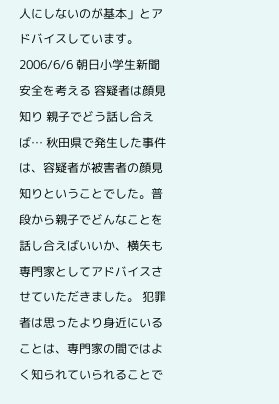人にしないのが基本」とアドバイスしています。
2006/6/6 朝日小学生新聞
安全を考える 容疑者は顔見知り 親子でどう話し合えば… 秋田県で発生した事件は、容疑者が被害者の顔見知りということでした。普段から親子でどんなことを話し合えばいいか、横矢も専門家としてアドバイスさせていただきました。 犯罪者は思ったより身近にいることは、専門家の間ではよく知られていられることで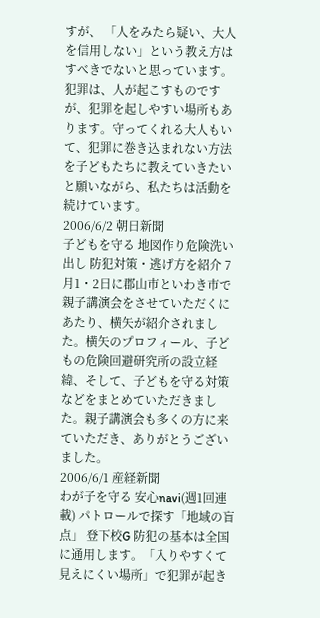すが、 「人をみたら疑い、大人を信用しない」という教え方はすべきでないと思っています。犯罪は、人が起こすものですが、犯罪を起しやすい場所もあります。守ってくれる大人もいて、犯罪に巻き込まれない方法を子どもたちに教えていきたいと願いながら、私たちは活動を続けています。
2006/6/2 朝日新聞
子どもを守る 地図作り危険洗い出し 防犯対策・逃げ方を紹介 7月1・2日に郡山市といわき市で親子講演会をさせていただくにあたり、横矢が紹介されました。横矢のプロフィール、子どもの危険回避研究所の設立経緯、そして、子どもを守る対策などをまとめていただきました。親子講演会も多くの方に来ていただき、ありがとうございました。
2006/6/1 産経新聞
わが子を守る 安心navi(週1回連載) パトロールで探す「地域の盲点」 登下校G 防犯の基本は全国に通用します。「入りやすくて見えにくい場所」で犯罪が起き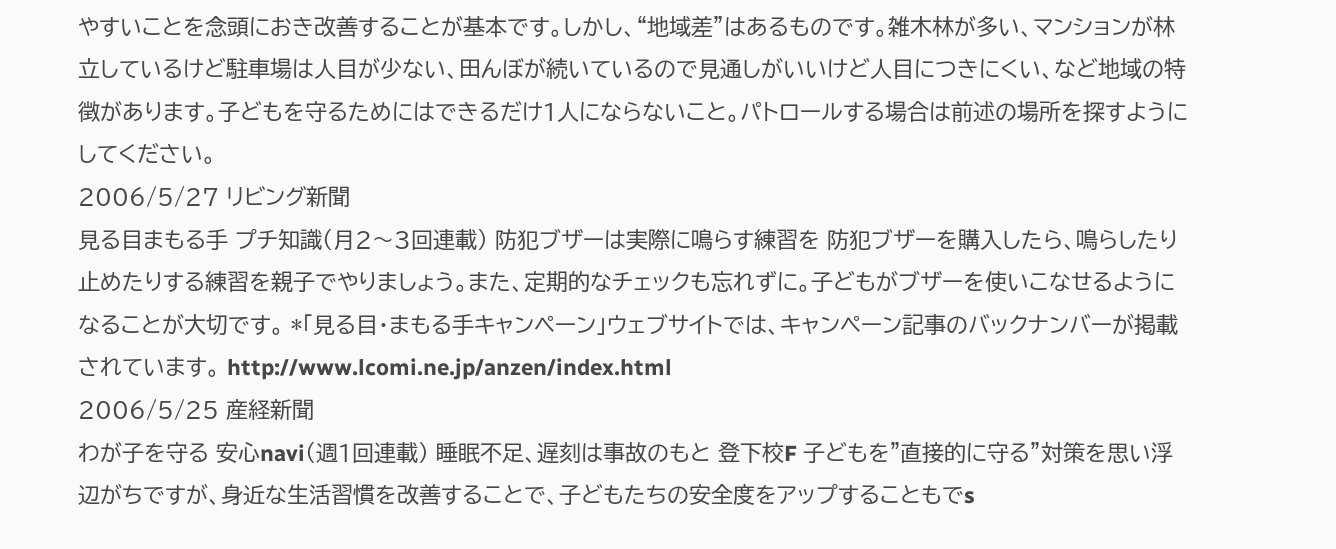やすいことを念頭におき改善することが基本です。しかし、“地域差”はあるものです。雑木林が多い、マンションが林立しているけど駐車場は人目が少ない、田んぼが続いているので見通しがいいけど人目につきにくい、など地域の特徴があります。子どもを守るためにはできるだけ1人にならないこと。パトロールする場合は前述の場所を探すようにしてください。
2006/5/27 リビング新聞
見る目まもる手 プチ知識(月2〜3回連載) 防犯ブザーは実際に鳴らす練習を 防犯ブザーを購入したら、鳴らしたり止めたりする練習を親子でやりましょう。また、定期的なチェックも忘れずに。子どもがブザーを使いこなせるようになることが大切です。 *「見る目・まもる手キャンペーン」ウェブサイトでは、キャンペーン記事のバックナンバーが掲載されています。 http://www.lcomi.ne.jp/anzen/index.html
2006/5/25 産経新聞
わが子を守る 安心navi(週1回連載) 睡眠不足、遅刻は事故のもと 登下校F 子どもを"直接的に守る”対策を思い浮辺がちですが、身近な生活習慣を改善することで、子どもたちの安全度をアップすることもでs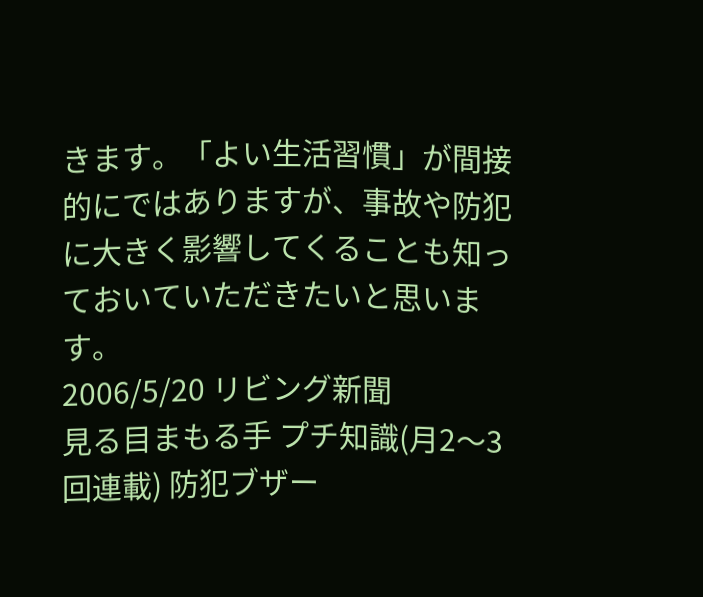きます。「よい生活習慣」が間接的にではありますが、事故や防犯に大きく影響してくることも知っておいていただきたいと思います。
2006/5/20 リビング新聞
見る目まもる手 プチ知識(月2〜3回連載) 防犯ブザー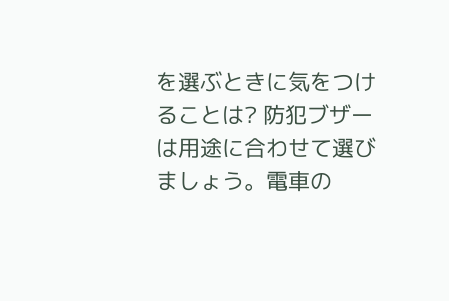を選ぶときに気をつけることは? 防犯ブザーは用途に合わせて選びましょう。電車の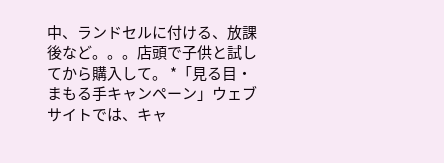中、ランドセルに付ける、放課後など。。。店頭で子供と試してから購入して。 *「見る目・まもる手キャンペーン」ウェブサイトでは、キャ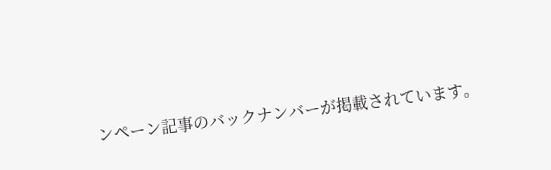ンペーン記事のバックナンバーが掲載されています。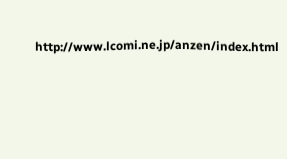http://www.lcomi.ne.jp/anzen/index.html